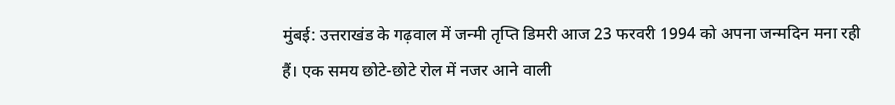मुंबई: उत्तराखंड के गढ़वाल में जन्मी तृप्ति डिमरी आज 23 फरवरी 1994 को अपना जन्मदिन मना रही हैं। एक समय छोटे-छोटे रोल में नजर आने वाली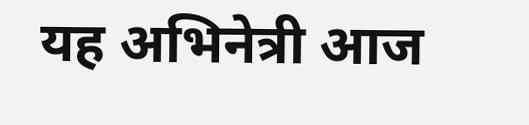यह अभिनेत्री आज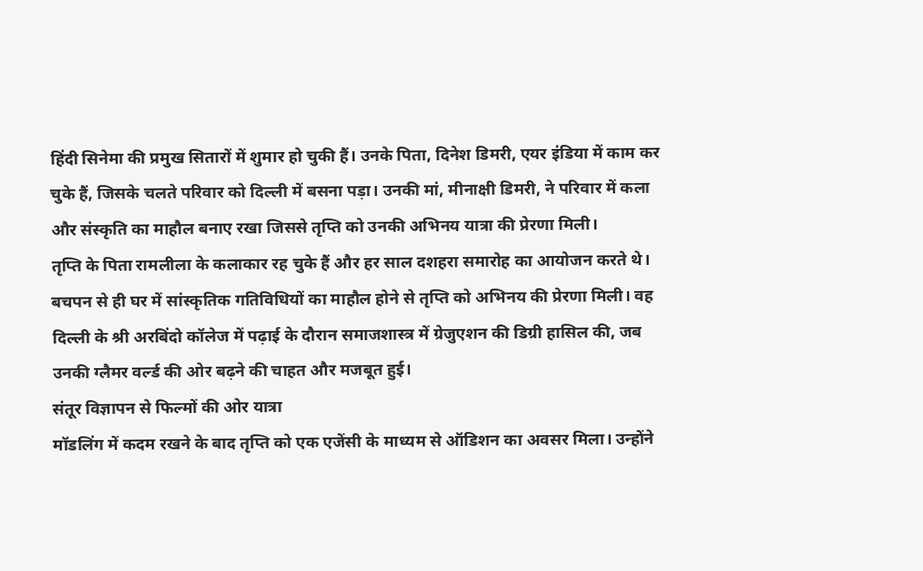हिंदी सिनेमा की प्रमुख सितारों में शुमार हो चुकी हैं। उनके पिता, दिनेश डिमरी, एयर इंडिया में काम कर चुके हैं, जिसके चलते परिवार को दिल्ली में बसना पड़ा। उनकी मां, मीनाक्षी डिमरी, ने परिवार में कला और संस्कृति का माहौल बनाए रखा जिससे तृप्ति को उनकी अभिनय यात्रा की प्रेरणा मिली।
तृप्ति के पिता रामलीला के कलाकार रह चुके हैं और हर साल दशहरा समारोह का आयोजन करते थे। बचपन से ही घर में सांस्कृतिक गतिविधियों का माहौल होने से तृप्ति को अभिनय की प्रेरणा मिली। वह दिल्ली के श्री अरबिंदो कॉलेज में पढ़ाई के दौरान समाजशास्त्र में ग्रेजुएशन की डिग्री हासिल की, जब उनकी ग्लैमर वर्ल्ड की ओर बढ़ने की चाहत और मजबूत हुई।
संतूर विज्ञापन से फिल्मों की ओर यात्रा
मॉडलिंग में कदम रखने के बाद तृप्ति को एक एजेंसी के माध्यम से ऑडिशन का अवसर मिला। उन्होंने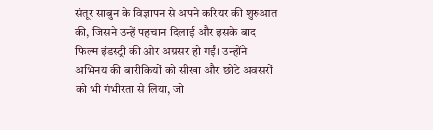संतूर साबुन के विज्ञापन से अपने करियर की शुरुआत की, जिसने उन्हें पहचान दिलाई और इसके बाद फिल्म इंडस्ट्री की ओर अग्रसर हो गईं। उन्होंने अभिनय की बारीकियों को सीखा और छोटे अवसरों को भी गंभीरता से लिया, जो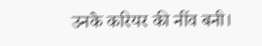उनके करियर की नींव बनी।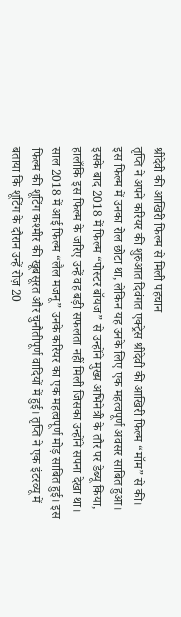श्रीदेवी की आखिरी फिल्म से मिली पहचान
तृप्ति ने अपने करियर की शुरुआत दिवंगत एक्ट्रेस श्रीदेवी की आखिरी फिल्म “मॉम” से की। इस फिल्म में उनका रोल छोटा था, लेकिन यह उनके लिए एक महत्वपूर्ण अवसर साबित हुआ। इसके बाद 2018 में फिल्म “पोस्टर बॉयज” से उन्होंने मुख्य अभिनेत्री के तौर पर डेब्यू किया, हालाँकि इस फिल्म के जरिए उन्हें वह बड़ी सफलता नहीं मिली जिसका उन्होंने सपना देखा था।
साल 2018 में आई फिल्म “लैल मजनू” उनके करियर का एक महत्वपूर्ण मोड़ साबित हुई। इस फिल्म की शूटिंग कश्मीर की खूबसूरत और चुनौतीपूर्ण वादियों में हुई। तृप्ति ने एक इंटरव्यू में बताया कि शूटिंग के दौरान उन्हें रोज़ 20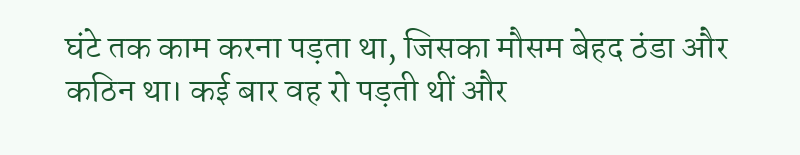घंटे तक काम करना पड़ता था, जिसका मौसम बेहद ठंडा और कठिन था। कई बार वह रो पड़ती थीं और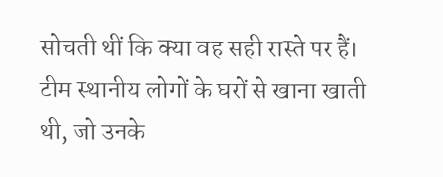सोचती थीं कि क्या वह सही रास्ते पर हैं। टीम स्थानीय लोगों के घरों से खाना खाती थी, जो उनके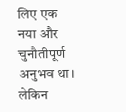लिए एक नया और चुनौतीपूर्ण अनुभव था। लेकिन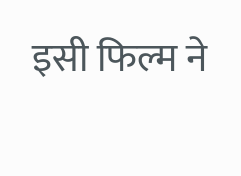इसी फिल्म ने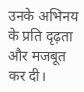उनके अभिनय के प्रति दृढ़ता और मजबूत कर दी।